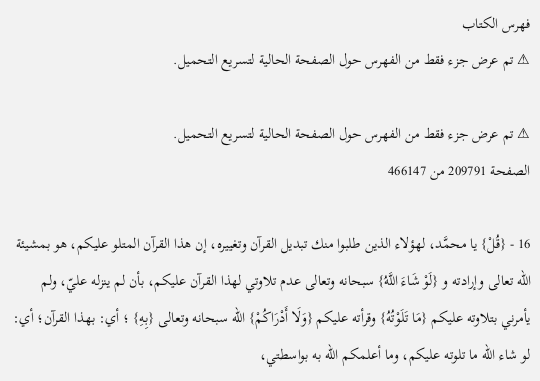فهرس الكتاب
⚠ تم عرض جزء فقط من الفهرس حول الصفحة الحالية لتسريع التحميل.

⚠ تم عرض جزء فقط من الفهرس حول الصفحة الحالية لتسريع التحميل.
الصفحة 209791 من 466147

16 - {قُلْ} يا محمَّد، لهؤلاء الذين طلبوا منك تبديل القرآن وتغييره، إن هذا القرآن المتلو عليكم، هو بمشيئة الله تعالى وإرادته و {لَوْ شَاءَ اللَّهُ} سبحانه وتعالى عدم تلاوتي لهذا القرآن عليكم، بأن لم ينزله عليّ، ولم يأمرني بتلاوته عليكم {مَا تَلَوْتُهُ} وقرأته عليكم {وَلَا أَدْرَاكُمْ} الله سبحانه وتعالى {بِهِ} ؛ أي: بهذا القرآن؛ أي: لو شاء الله ما تلوته عليكم، وما أعلمكم الله به بواسطتي،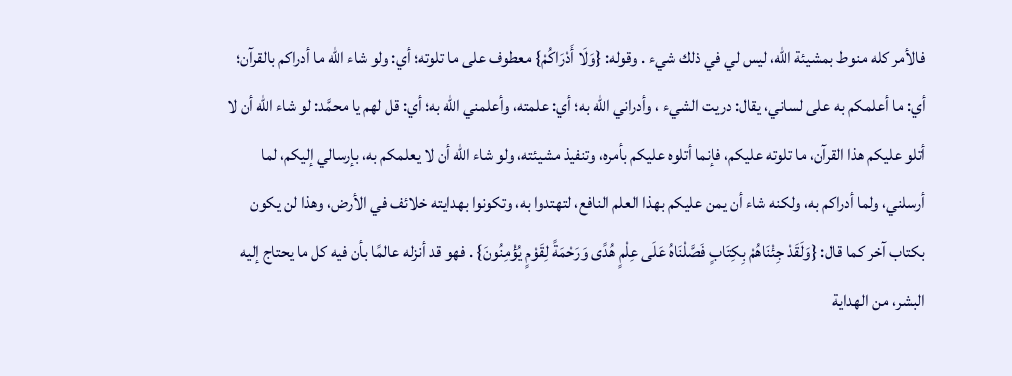فالأمر كله منوط بمشيئة الله، ليس لي في ذلك شيء . وقوله: {وَلَا أَدْرَاكُمْ} معطوف على ما تلوته؛ أي: ولو شاء الله ما أدراكم بالقرآن؛ أي: ما أعلمكم به على لساني، يقال: دريت الشيء ، وأدراني الله به؛ أي: علمته، وأعلمني الله به؛ أي: قل لهم يا محمَّد: لو شاء الله أن لا أتلو عليكم هذا القرآن، ما تلوته عليكم، فإنما أتلوه عليكم بأمره، وتنفيذ مشيئته، ولو شاء الله أن لا يعلمكم به، بإرسالي إليكم، لما أرسلني، ولما أدراكم به، ولكنه شاء أن يمن عليكم بهذا العلم النافع، لتهتدوا به، وتكونوا بهدايته خلائف في الأرض، وهذا لن يكون بكتاب آخر كما قال: {وَلَقَدْ جِئْنَاهُمْ بِكِتَابٍ فَصَّلْنَاهُ عَلَى عِلْمٍ هُدًى وَرَحْمَةً لِقَوْمٍ يُؤْمِنُونَ} . فهو قد أنزله عالمًا بأن فيه كل ما يحتاج إليه البشر، من الهداية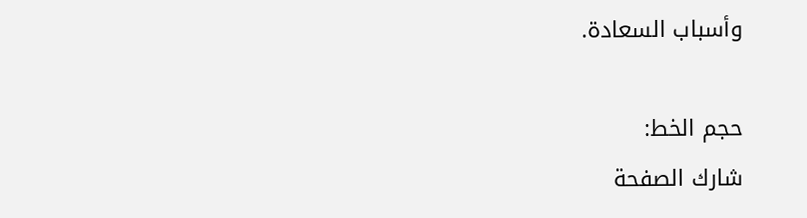وأسباب السعادة.

حجم الخط:
شارك الصفحة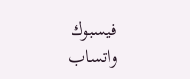فيسبوك واتساب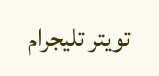تويتر تليجرام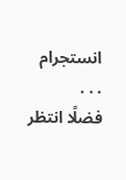انستجرام
. . .
فضلًا انتظر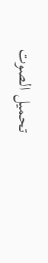تحميل الصوت